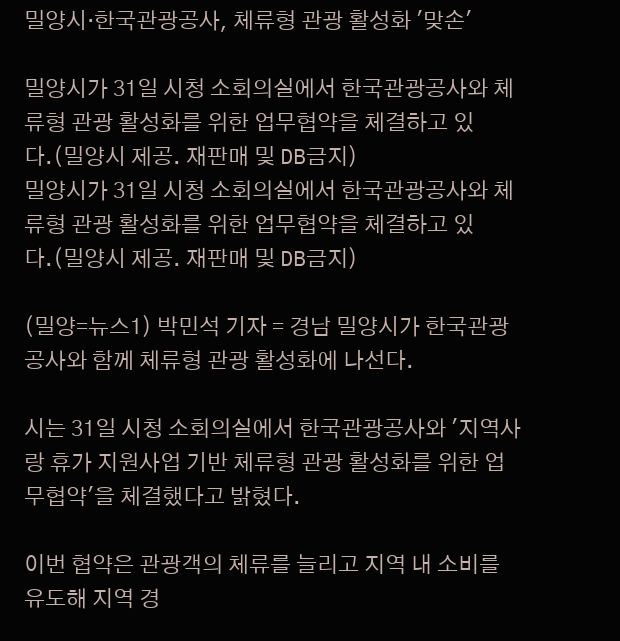밀양시·한국관광공사, 체류형 관광 활성화 '맞손'

밀양시가 31일 시청 소회의실에서 한국관광공사와 체류형 관광 활성화를 위한 업무협약을 체결하고 있다.(밀양시 제공. 재판매 및 DB금지)
밀양시가 31일 시청 소회의실에서 한국관광공사와 체류형 관광 활성화를 위한 업무협약을 체결하고 있다.(밀양시 제공. 재판매 및 DB금지)

(밀양=뉴스1) 박민석 기자 = 경남 밀양시가 한국관광공사와 함께 체류형 관광 활성화에 나선다.

시는 31일 시청 소회의실에서 한국관광공사와 '지역사랑 휴가 지원사업 기반 체류형 관광 활성화를 위한 업무협약'을 체결했다고 밝혔다.

이번 협약은 관광객의 체류를 늘리고 지역 내 소비를 유도해 지역 경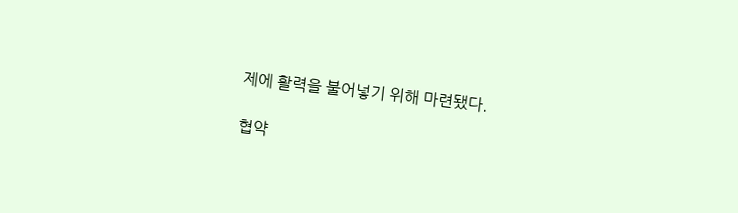제에 활력을 불어넣기 위해 마련됐다.

협약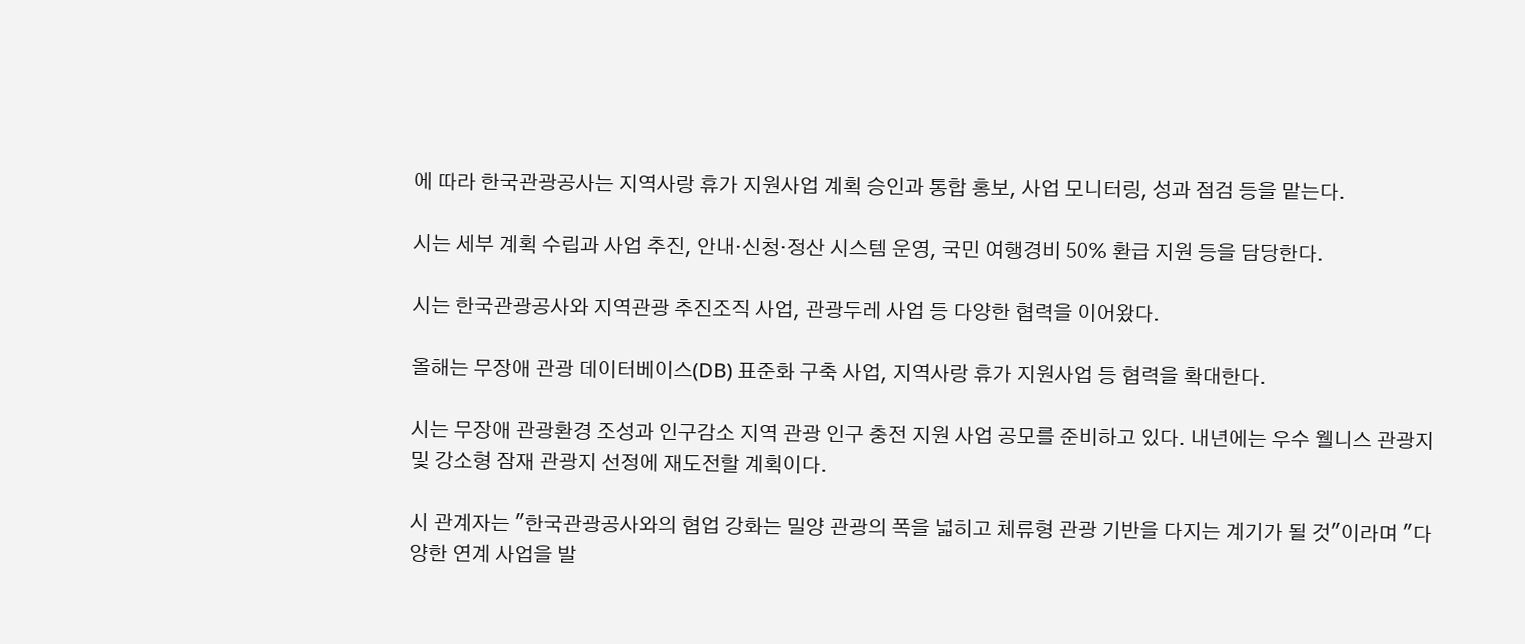에 따라 한국관광공사는 지역사랑 휴가 지원사업 계획 승인과 통합 홍보, 사업 모니터링, 성과 점검 등을 맡는다.

시는 세부 계획 수립과 사업 추진, 안내·신청·정산 시스템 운영, 국민 여행경비 50% 환급 지원 등을 담당한다.

시는 한국관광공사와 지역관광 추진조직 사업, 관광두레 사업 등 다양한 협력을 이어왔다.

올해는 무장애 관광 데이터베이스(DB) 표준화 구축 사업, 지역사랑 휴가 지원사업 등 협력을 확대한다.

시는 무장애 관광환경 조성과 인구감소 지역 관광 인구 충전 지원 사업 공모를 준비하고 있다. 내년에는 우수 웰니스 관광지 및 강소형 잠재 관광지 선정에 재도전할 계획이다.

시 관계자는 "한국관광공사와의 협업 강화는 밀양 관광의 폭을 넓히고 체류형 관광 기반을 다지는 계기가 될 것"이라며 "다양한 연계 사업을 발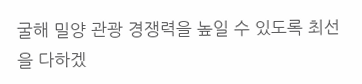굴해 밀양 관광 경쟁력을 높일 수 있도록 최선을 다하겠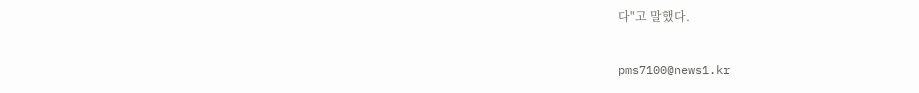다"고 말했다.

pms7100@news1.kr